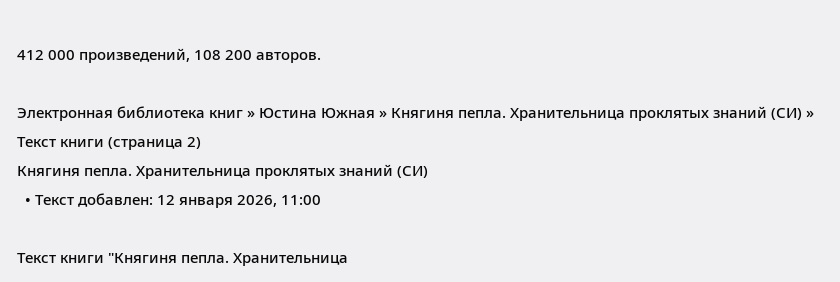412 000 произведений, 108 200 авторов.

Электронная библиотека книг » Юстина Южная » Княгиня пепла. Хранительница проклятых знаний (СИ) » Текст книги (страница 2)
Княгиня пепла. Хранительница проклятых знаний (СИ)
  • Текст добавлен: 12 января 2026, 11:00

Текст книги "Княгиня пепла. Хранительница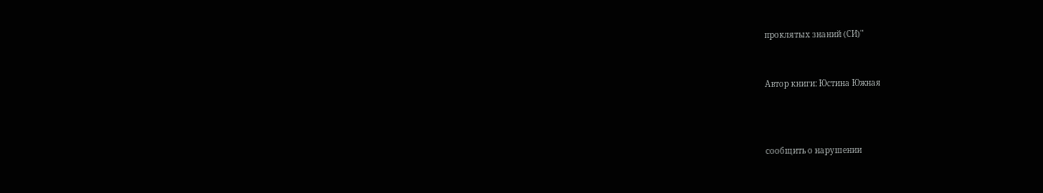проклятых знаний (СИ)"


Автор книги: Юстина Южная



сообщить о нарушении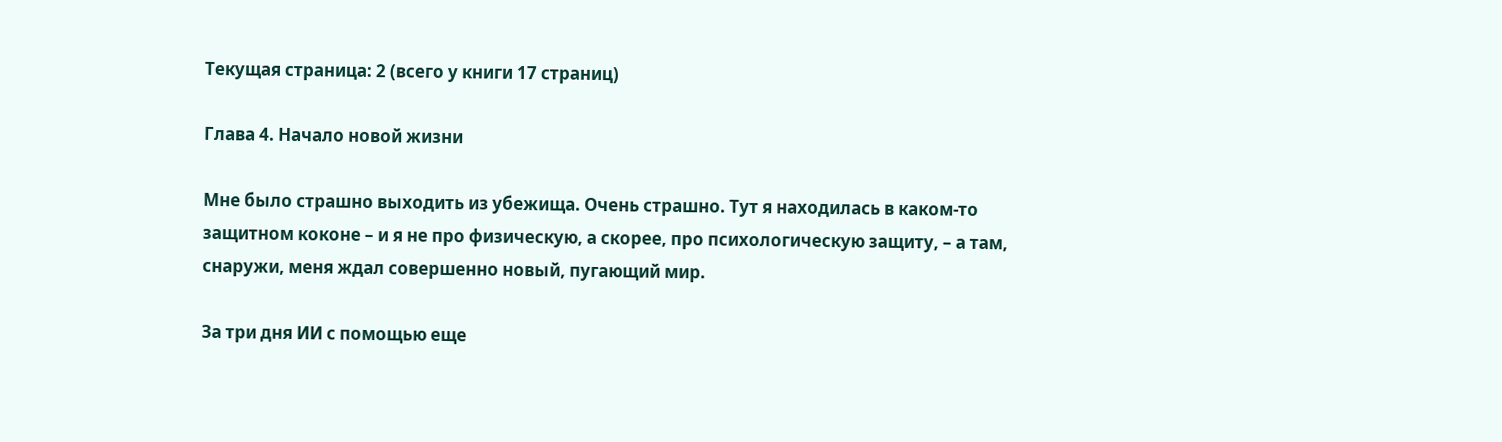Текущая страница: 2 (всего у книги 17 страниц)

Глава 4. Начало новой жизни

Мне было страшно выходить из убежища. Очень страшно. Тут я находилась в каком-то защитном коконе – и я не про физическую, а скорее, про психологическую защиту, – а там, снаружи, меня ждал совершенно новый, пугающий мир.

За три дня ИИ с помощью еще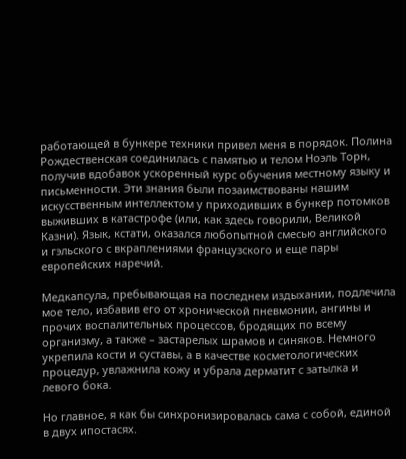работающей в бункере техники привел меня в порядок. Полина Рождественская соединилась с памятью и телом Ноэль Торн, получив вдобавок ускоренный курс обучения местному языку и письменности. Эти знания были позаимствованы нашим искусственным интеллектом у приходивших в бункер потомков выживших в катастрофе (или, как здесь говорили, Великой Казни). Язык, кстати, оказался любопытной смесью английского и гэльского с вкраплениями французского и еще пары европейских наречий.

Медкапсула, пребывающая на последнем издыхании, подлечила мое тело, избавив его от хронической пневмонии, ангины и прочих воспалительных процессов, бродящих по всему организму, а также – застарелых шрамов и синяков. Немного укрепила кости и суставы, а в качестве косметологических процедур, увлажнила кожу и убрала дерматит с затылка и левого бока.

Но главное, я как бы синхронизировалась сама с собой, единой в двух ипостасях.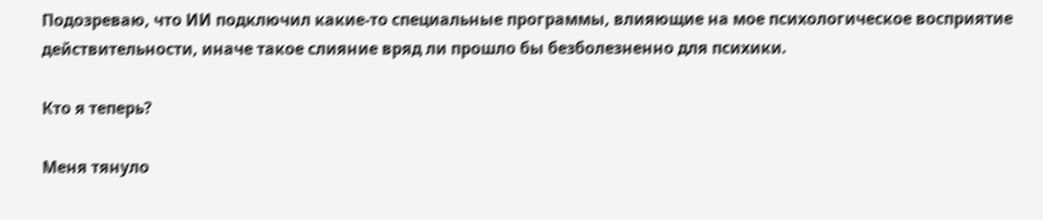Подозреваю, что ИИ подключил какие-то специальные программы, влияющие на мое психологическое восприятие действительности, иначе такое слияние вряд ли прошло бы безболезненно для психики.

Кто я теперь?

Меня тянуло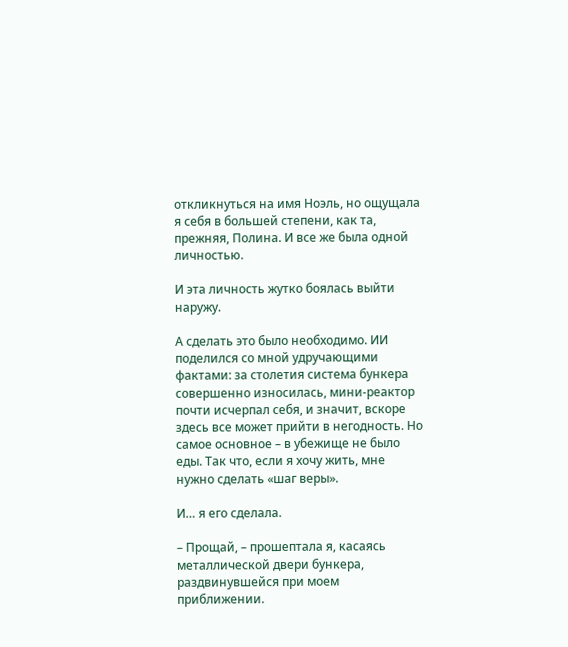откликнуться на имя Ноэль, но ощущала я себя в большей степени, как та, прежняя, Полина. И все же была одной личностью.

И эта личность жутко боялась выйти наружу.

А сделать это было необходимо. ИИ поделился со мной удручающими фактами: за столетия система бункера совершенно износилась, мини-реактор почти исчерпал себя, и значит, вскоре здесь все может прийти в негодность. Но самое основное – в убежище не было еды. Так что, если я хочу жить, мне нужно сделать «шаг веры».

И… я его сделала.

– Прощай, – прошептала я, касаясь металлической двери бункера, раздвинувшейся при моем приближении.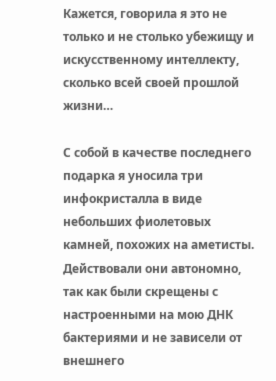Кажется, говорила я это не только и не столько убежищу и искусственному интеллекту, сколько всей своей прошлой жизни…

С собой в качестве последнего подарка я уносила три инфокристалла в виде небольших фиолетовых камней, похожих на аметисты. Действовали они автономно, так как были скрещены с настроенными на мою ДНК бактериями и не зависели от внешнего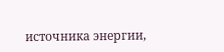источника энергии,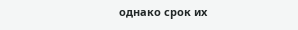однако срок их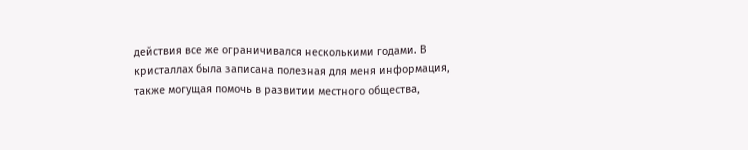действия все же ограничивался несколькими годами. В кристаллах была записана полезная для меня информация, также могущая помочь в развитии местного общества,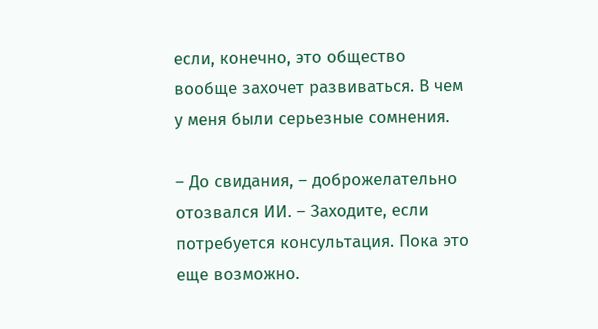если, конечно, это общество вообще захочет развиваться. В чем у меня были серьезные сомнения.

– До свидания, – доброжелательно отозвался ИИ. – Заходите, если потребуется консультация. Пока это еще возможно.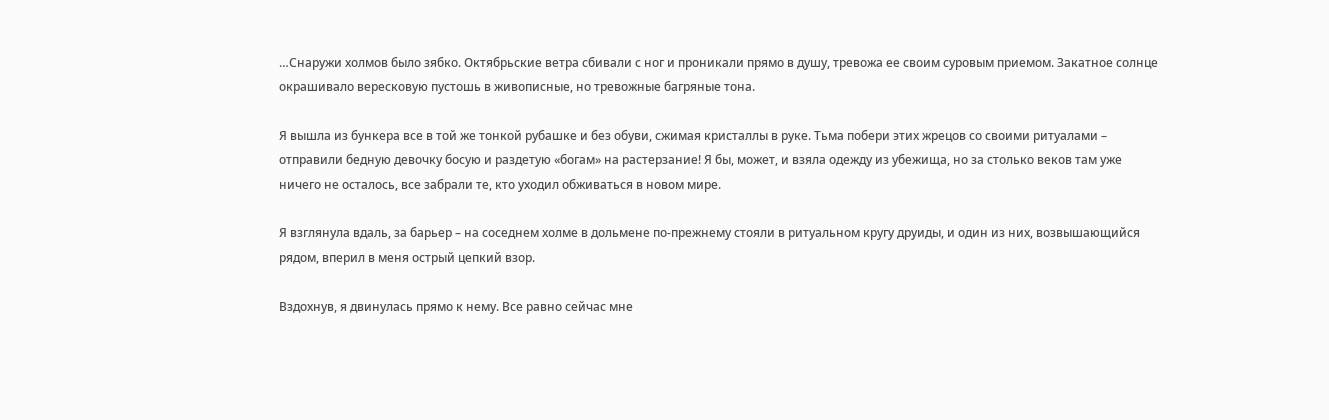…Снаружи холмов было зябко. Октябрьские ветра сбивали с ног и проникали прямо в душу, тревожа ее своим суровым приемом. Закатное солнце окрашивало вересковую пустошь в живописные, но тревожные багряные тона.

Я вышла из бункера все в той же тонкой рубашке и без обуви, сжимая кристаллы в руке. Тьма побери этих жрецов со своими ритуалами – отправили бедную девочку босую и раздетую «богам» на растерзание! Я бы, может, и взяла одежду из убежища, но за столько веков там уже ничего не осталось, все забрали те, кто уходил обживаться в новом мире.

Я взглянула вдаль, за барьер – на соседнем холме в дольмене по-прежнему стояли в ритуальном кругу друиды, и один из них, возвышающийся рядом, вперил в меня острый цепкий взор.

Вздохнув, я двинулась прямо к нему. Все равно сейчас мне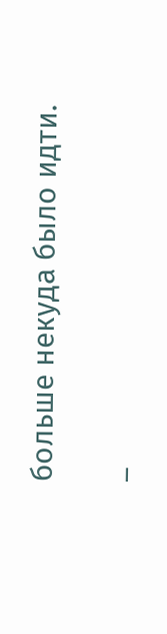больше некуда было идти.

–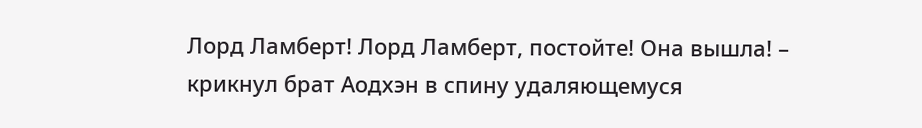Лорд Ламберт! Лорд Ламберт, постойте! Она вышла! – крикнул брат Аодхэн в спину удаляющемуся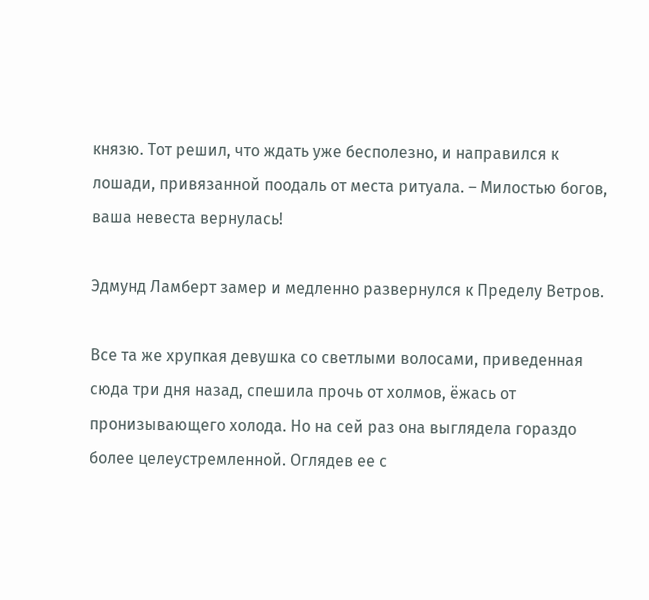князю. Тот решил, что ждать уже бесполезно, и направился к лошади, привязанной поодаль от места ритуала. – Милостью богов, ваша невеста вернулась!

Эдмунд Ламберт замер и медленно развернулся к Пределу Ветров.

Все та же хрупкая девушка со светлыми волосами, приведенная сюда три дня назад, спешила прочь от холмов, ёжась от пронизывающего холода. Но на сей раз она выглядела гораздо более целеустремленной. Оглядев ее с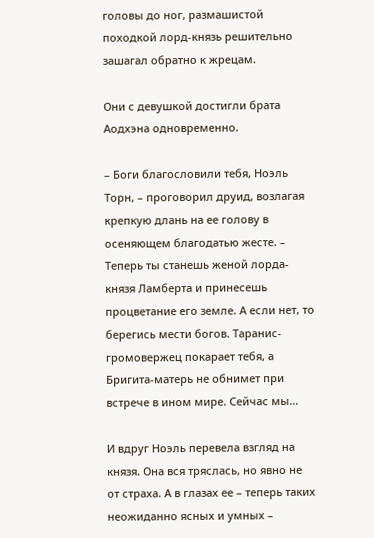головы до ног, размашистой походкой лорд-князь решительно зашагал обратно к жрецам.

Они с девушкой достигли брата Аодхэна одновременно.

– Боги благословили тебя, Ноэль Торн, – проговорил друид, возлагая крепкую длань на ее голову в осеняющем благодатью жесте. – Теперь ты станешь женой лорда-князя Ламберта и принесешь процветание его земле. А если нет, то берегись мести богов. Таранис-громовержец покарает тебя, а Бригита-матерь не обнимет при встрече в ином мире. Сейчас мы…

И вдруг Ноэль перевела взгляд на князя. Она вся тряслась, но явно не от страха. А в глазах ее – теперь таких неожиданно ясных и умных –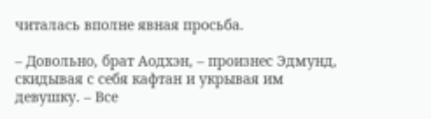читалась вполне явная просьба.

– Довольно, брат Аодхэн, – произнес Эдмунд, скидывая с себя кафтан и укрывая им девушку. – Все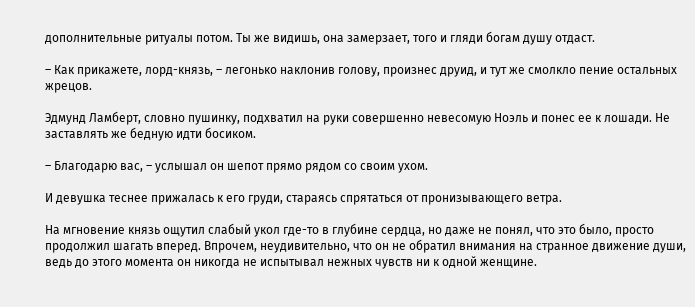дополнительные ритуалы потом. Ты же видишь, она замерзает, того и гляди богам душу отдаст.

– Как прикажете, лорд-князь, – легонько наклонив голову, произнес друид, и тут же смолкло пение остальных жрецов.

Эдмунд Ламберт, словно пушинку, подхватил на руки совершенно невесомую Ноэль и понес ее к лошади. Не заставлять же бедную идти босиком.

– Благодарю вас, – услышал он шепот прямо рядом со своим ухом.

И девушка теснее прижалась к его груди, стараясь спрятаться от пронизывающего ветра.

На мгновение князь ощутил слабый укол где-то в глубине сердца, но даже не понял, что это было, просто продолжил шагать вперед. Впрочем, неудивительно, что он не обратил внимания на странное движение души, ведь до этого момента он никогда не испытывал нежных чувств ни к одной женщине.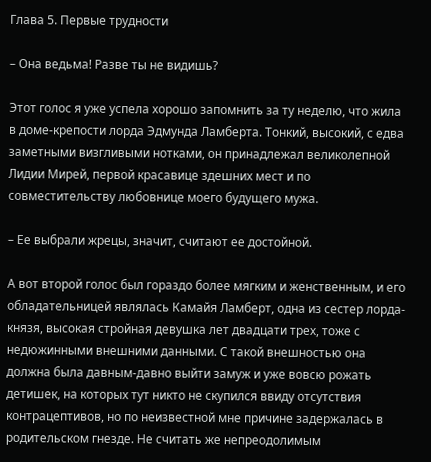Глава 5. Первые трудности

– Она ведьма! Разве ты не видишь?

Этот голос я уже успела хорошо запомнить за ту неделю, что жила в доме-крепости лорда Эдмунда Ламберта. Тонкий, высокий, с едва заметными визгливыми нотками, он принадлежал великолепной Лидии Мирей, первой красавице здешних мест и по совместительству любовнице моего будущего мужа.

– Ее выбрали жрецы, значит, считают ее достойной.

А вот второй голос был гораздо более мягким и женственным, и его обладательницей являлась Камайя Ламберт, одна из сестер лорда-князя, высокая стройная девушка лет двадцати трех, тоже с недюжинными внешними данными. С такой внешностью она должна была давным-давно выйти замуж и уже вовсю рожать детишек, на которых тут никто не скупился ввиду отсутствия контрацептивов, но по неизвестной мне причине задержалась в родительском гнезде. Не считать же непреодолимым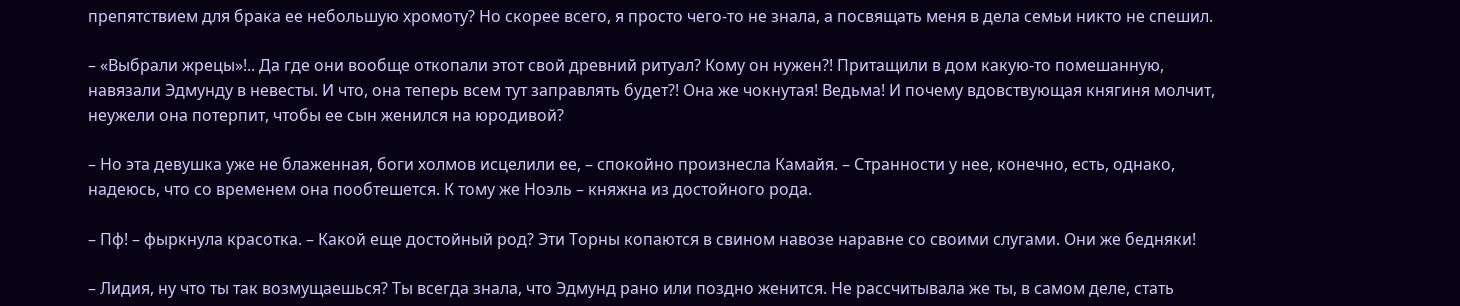препятствием для брака ее небольшую хромоту? Но скорее всего, я просто чего-то не знала, а посвящать меня в дела семьи никто не спешил.

– «Выбрали жрецы»!.. Да где они вообще откопали этот свой древний ритуал? Кому он нужен?! Притащили в дом какую-то помешанную, навязали Эдмунду в невесты. И что, она теперь всем тут заправлять будет?! Она же чокнутая! Ведьма! И почему вдовствующая княгиня молчит, неужели она потерпит, чтобы ее сын женился на юродивой?

– Но эта девушка уже не блаженная, боги холмов исцелили ее, – спокойно произнесла Камайя. – Странности у нее, конечно, есть, однако, надеюсь, что со временем она пообтешется. К тому же Ноэль – княжна из достойного рода.

– Пф! – фыркнула красотка. – Какой еще достойный род? Эти Торны копаются в свином навозе наравне со своими слугами. Они же бедняки!

– Лидия, ну что ты так возмущаешься? Ты всегда знала, что Эдмунд рано или поздно женится. Не рассчитывала же ты, в самом деле, стать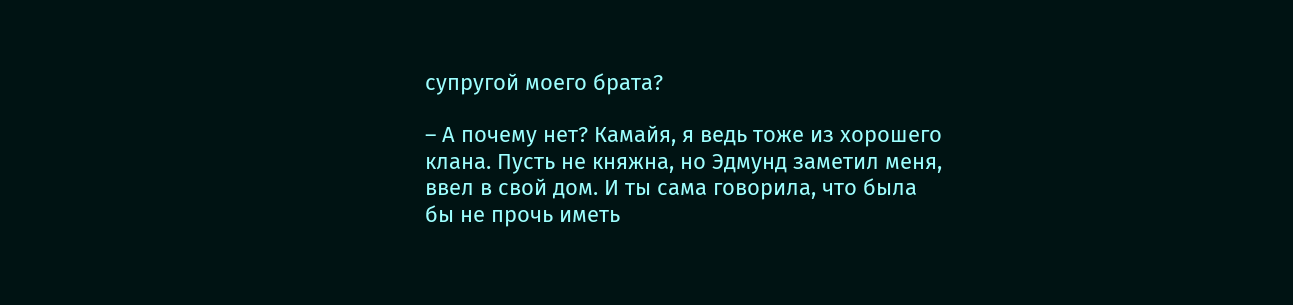супругой моего брата?

– А почему нет? Камайя, я ведь тоже из хорошего клана. Пусть не княжна, но Эдмунд заметил меня, ввел в свой дом. И ты сама говорила, что была бы не прочь иметь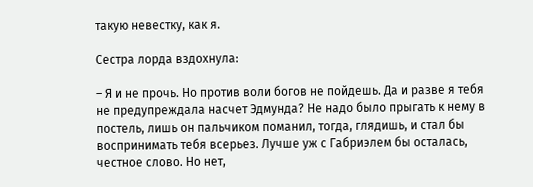такую невестку, как я.

Сестра лорда вздохнула:

– Я и не прочь. Но против воли богов не пойдешь. Да и разве я тебя не предупреждала насчет Эдмунда? Не надо было прыгать к нему в постель, лишь он пальчиком поманил, тогда, глядишь, и стал бы воспринимать тебя всерьез. Лучше уж с Габриэлем бы осталась, честное слово. Но нет,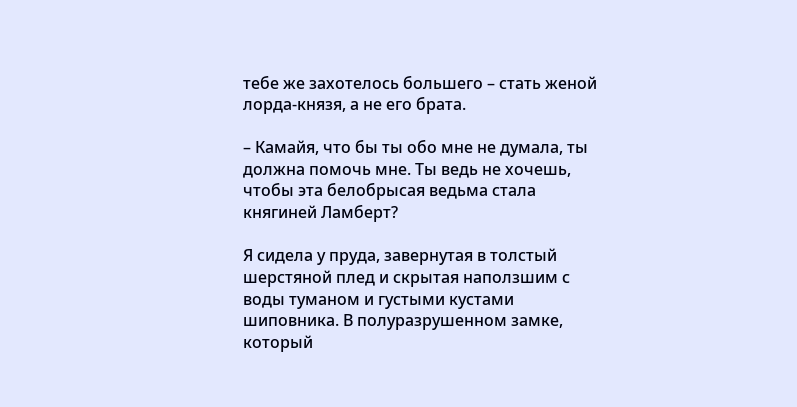тебе же захотелось большего – стать женой лорда-князя, а не его брата.

– Камайя, что бы ты обо мне не думала, ты должна помочь мне. Ты ведь не хочешь, чтобы эта белобрысая ведьма стала княгиней Ламберт?

Я сидела у пруда, завернутая в толстый шерстяной плед и скрытая наползшим с воды туманом и густыми кустами шиповника. В полуразрушенном замке, который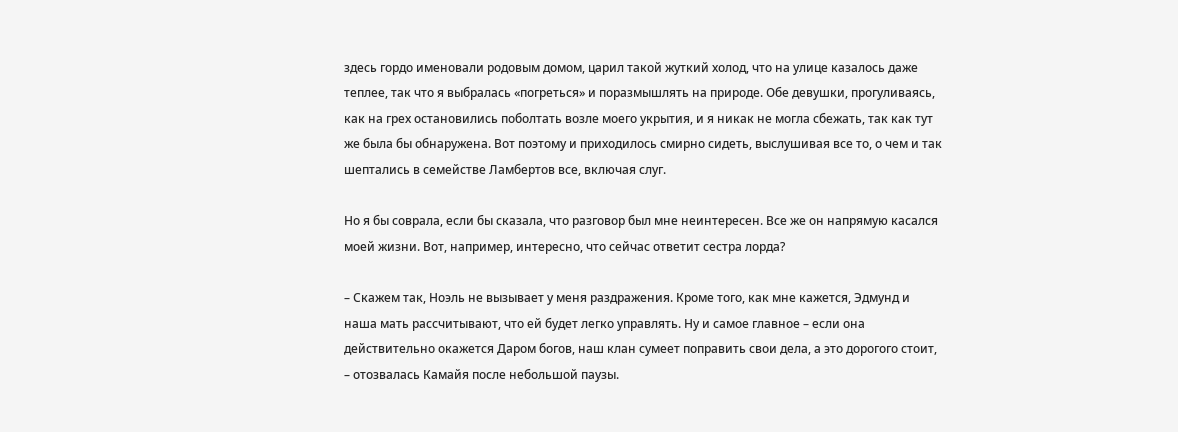здесь гордо именовали родовым домом, царил такой жуткий холод, что на улице казалось даже теплее, так что я выбралась «погреться» и поразмышлять на природе. Обе девушки, прогуливаясь, как на грех остановились поболтать возле моего укрытия, и я никак не могла сбежать, так как тут же была бы обнаружена. Вот поэтому и приходилось смирно сидеть, выслушивая все то, о чем и так шептались в семействе Ламбертов все, включая слуг.

Но я бы соврала, если бы сказала, что разговор был мне неинтересен. Все же он напрямую касался моей жизни. Вот, например, интересно, что сейчас ответит сестра лорда?

– Скажем так, Ноэль не вызывает у меня раздражения. Кроме того, как мне кажется, Эдмунд и наша мать рассчитывают, что ей будет легко управлять. Ну и самое главное – если она действительно окажется Даром богов, наш клан сумеет поправить свои дела, а это дорогого стоит, – отозвалась Камайя после небольшой паузы.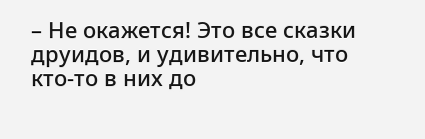– Не окажется! Это все сказки друидов, и удивительно, что кто-то в них до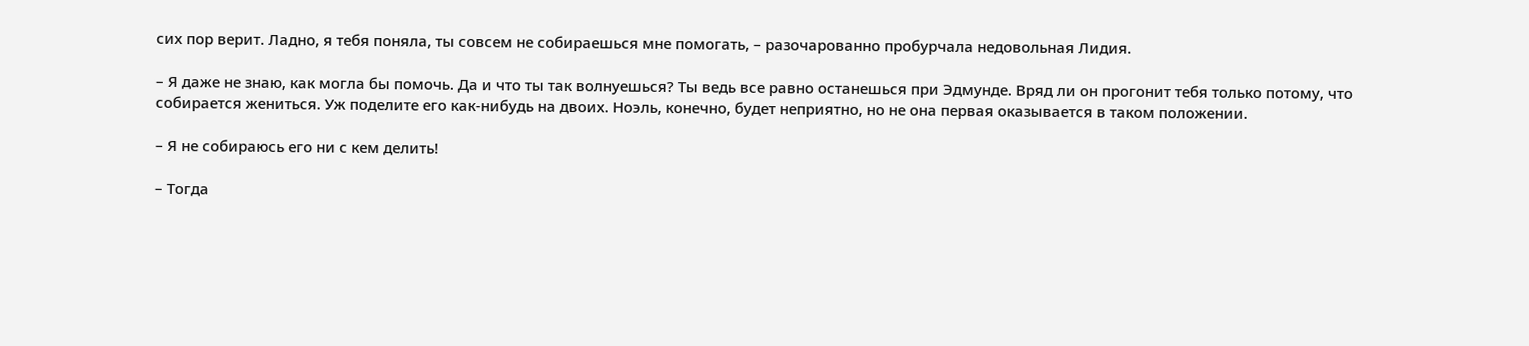сих пор верит. Ладно, я тебя поняла, ты совсем не собираешься мне помогать, – разочарованно пробурчала недовольная Лидия.

– Я даже не знаю, как могла бы помочь. Да и что ты так волнуешься? Ты ведь все равно останешься при Эдмунде. Вряд ли он прогонит тебя только потому, что собирается жениться. Уж поделите его как-нибудь на двоих. Ноэль, конечно, будет неприятно, но не она первая оказывается в таком положении.

– Я не собираюсь его ни с кем делить!

– Тогда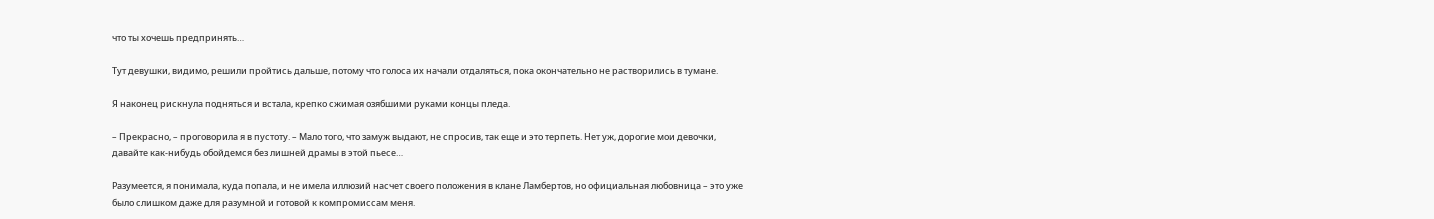что ты хочешь предпринять…

Тут девушки, видимо, решили пройтись дальше, потому что голоса их начали отдаляться, пока окончательно не растворились в тумане.

Я наконец рискнула подняться и встала, крепко сжимая озябшими руками концы пледа.

– Прекрасно, – проговорила я в пустоту. – Мало того, что замуж выдают, не спросив, так еще и это терпеть. Нет уж, дорогие мои девочки, давайте как-нибудь обойдемся без лишней драмы в этой пьесе…

Разумеется, я понимала, куда попала, и не имела иллюзий насчет своего положения в клане Ламбертов, но официальная любовница – это уже было слишком даже для разумной и готовой к компромиссам меня.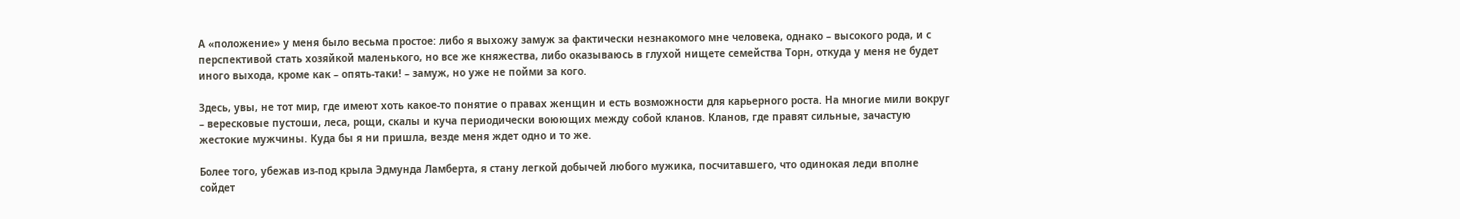А «положение» у меня было весьма простое: либо я выхожу замуж за фактически незнакомого мне человека, однако – высокого рода, и с перспективой стать хозяйкой маленького, но все же княжества, либо оказываюсь в глухой нищете семейства Торн, откуда у меня не будет иного выхода, кроме как – опять-таки! – замуж, но уже не пойми за кого.

Здесь, увы, не тот мир, где имеют хоть какое-то понятие о правах женщин и есть возможности для карьерного роста. На многие мили вокруг – вересковые пустоши, леса, рощи, скалы и куча периодически воюющих между собой кланов. Кланов, где правят сильные, зачастую жестокие мужчины. Куда бы я ни пришла, везде меня ждет одно и то же.

Более того, убежав из-под крыла Эдмунда Ламберта, я стану легкой добычей любого мужика, посчитавшего, что одинокая леди вполне сойдет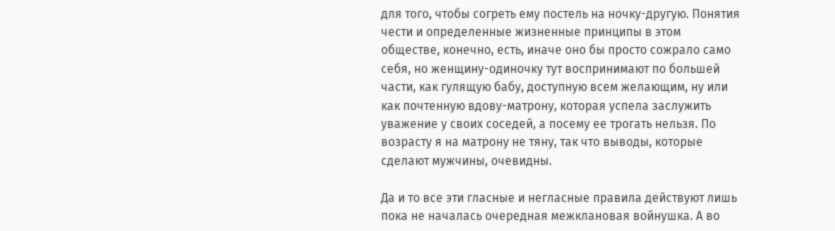для того, чтобы согреть ему постель на ночку-другую. Понятия чести и определенные жизненные принципы в этом обществе, конечно, есть, иначе оно бы просто сожрало само себя, но женщину-одиночку тут воспринимают по большей части, как гулящую бабу, доступную всем желающим, ну или как почтенную вдову-матрону, которая успела заслужить уважение у своих соседей, а посему ее трогать нельзя. По возрасту я на матрону не тяну, так что выводы, которые сделают мужчины, очевидны.

Да и то все эти гласные и негласные правила действуют лишь пока не началась очередная межклановая войнушка. А во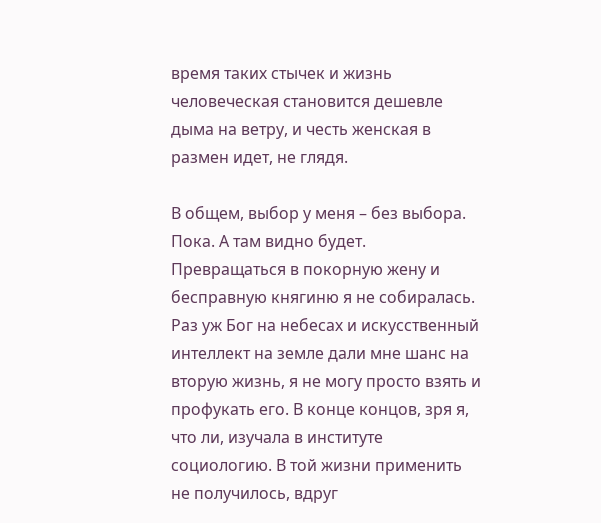время таких стычек и жизнь человеческая становится дешевле дыма на ветру, и честь женская в размен идет, не глядя.

В общем, выбор у меня – без выбора. Пока. А там видно будет. Превращаться в покорную жену и бесправную княгиню я не собиралась. Раз уж Бог на небесах и искусственный интеллект на земле дали мне шанс на вторую жизнь, я не могу просто взять и профукать его. В конце концов, зря я, что ли, изучала в институте социологию. В той жизни применить не получилось, вдруг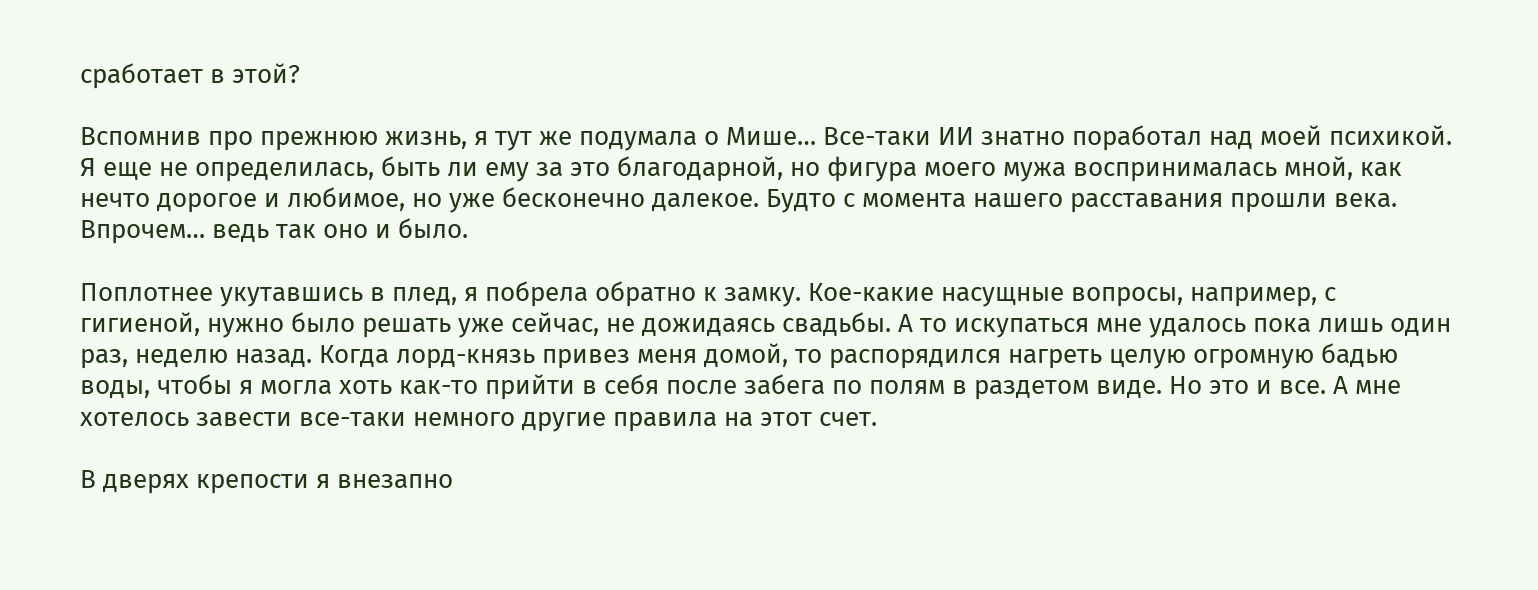сработает в этой?

Вспомнив про прежнюю жизнь, я тут же подумала о Мише… Все-таки ИИ знатно поработал над моей психикой. Я еще не определилась, быть ли ему за это благодарной, но фигура моего мужа воспринималась мной, как нечто дорогое и любимое, но уже бесконечно далекое. Будто с момента нашего расставания прошли века. Впрочем… ведь так оно и было.

Поплотнее укутавшись в плед, я побрела обратно к замку. Кое-какие насущные вопросы, например, с гигиеной, нужно было решать уже сейчас, не дожидаясь свадьбы. А то искупаться мне удалось пока лишь один раз, неделю назад. Когда лорд-князь привез меня домой, то распорядился нагреть целую огромную бадью воды, чтобы я могла хоть как-то прийти в себя после забега по полям в раздетом виде. Но это и все. А мне хотелось завести все-таки немного другие правила на этот счет.

В дверях крепости я внезапно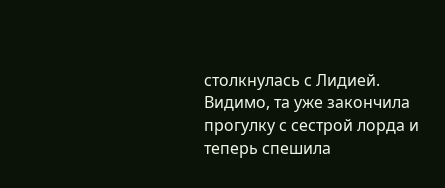столкнулась с Лидией. Видимо, та уже закончила прогулку с сестрой лорда и теперь спешила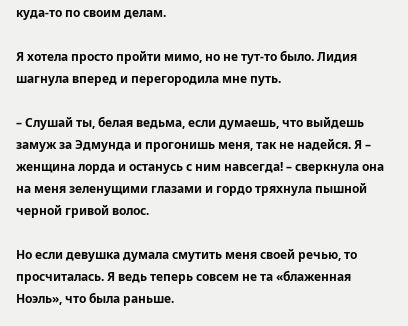куда-то по своим делам.

Я хотела просто пройти мимо, но не тут-то было. Лидия шагнула вперед и перегородила мне путь.

– Слушай ты, белая ведьма, если думаешь, что выйдешь замуж за Эдмунда и прогонишь меня, так не надейся. Я – женщина лорда и останусь с ним навсегда! – сверкнула она на меня зеленущими глазами и гордо тряхнула пышной черной гривой волос.

Но если девушка думала смутить меня своей речью, то просчиталась. Я ведь теперь совсем не та «блаженная Ноэль», что была раньше.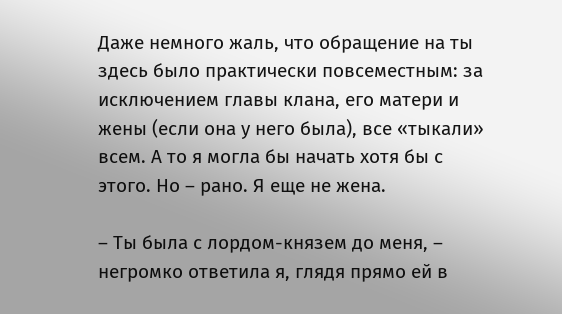Даже немного жаль, что обращение на ты здесь было практически повсеместным: за исключением главы клана, его матери и жены (если она у него была), все «тыкали» всем. А то я могла бы начать хотя бы с этого. Но – рано. Я еще не жена.

– Ты была с лордом-князем до меня, – негромко ответила я, глядя прямо ей в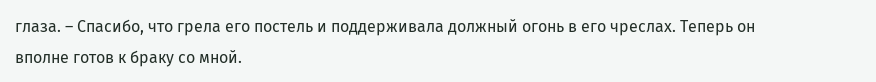глаза. – Спасибо, что грела его постель и поддерживала должный огонь в его чреслах. Теперь он вполне готов к браку со мной.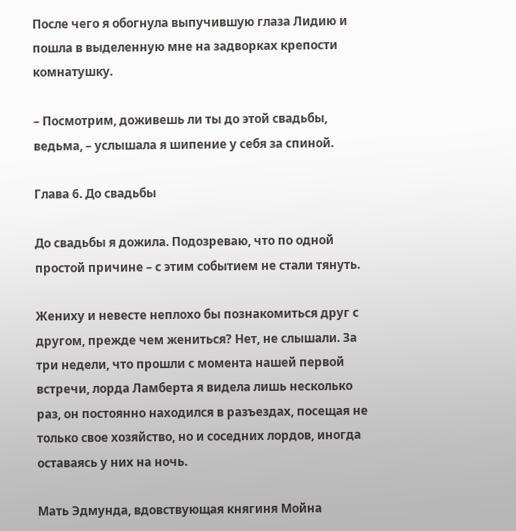После чего я обогнула выпучившую глаза Лидию и пошла в выделенную мне на задворках крепости комнатушку.

– Посмотрим, доживешь ли ты до этой свадьбы, ведьма, – услышала я шипение у себя за спиной.

Глава 6. До свадьбы

До свадьбы я дожила. Подозреваю, что по одной простой причине – с этим событием не стали тянуть.

Жениху и невесте неплохо бы познакомиться друг с другом, прежде чем жениться? Нет, не слышали. За три недели, что прошли с момента нашей первой встречи, лорда Ламберта я видела лишь несколько раз, он постоянно находился в разъездах, посещая не только свое хозяйство, но и соседних лордов, иногда оставаясь у них на ночь.

Мать Эдмунда, вдовствующая княгиня Мойна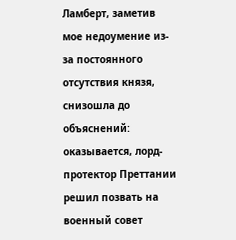Ламберт, заметив мое недоумение из-за постоянного отсутствия князя, снизошла до объяснений: оказывается, лорд-протектор Преттании решил позвать на военный совет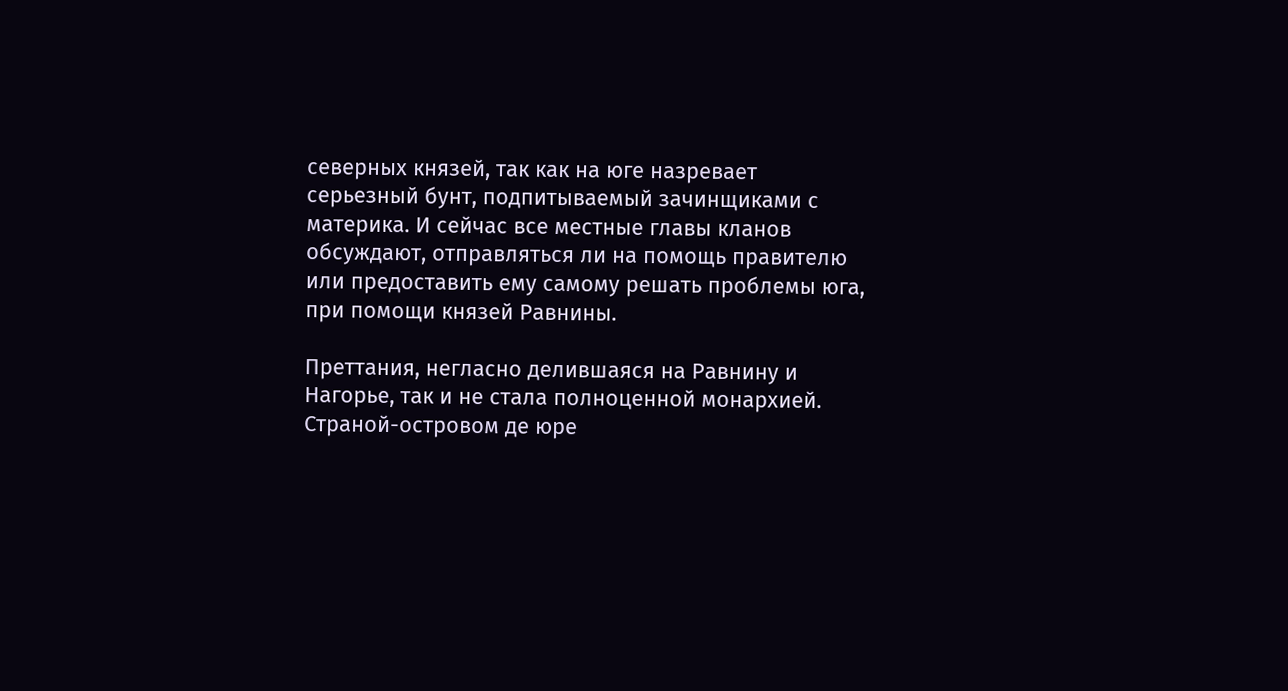северных князей, так как на юге назревает серьезный бунт, подпитываемый зачинщиками с материка. И сейчас все местные главы кланов обсуждают, отправляться ли на помощь правителю или предоставить ему самому решать проблемы юга, при помощи князей Равнины.

Преттания, негласно делившаяся на Равнину и Нагорье, так и не стала полноценной монархией. Страной-островом де юре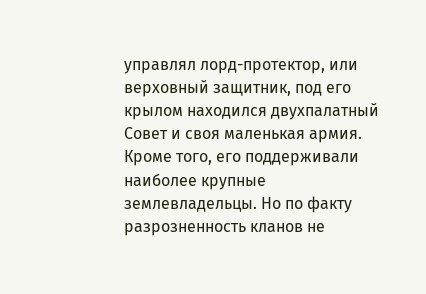управлял лорд-протектор, или верховный защитник, под его крылом находился двухпалатный Совет и своя маленькая армия. Кроме того, его поддерживали наиболее крупные землевладельцы. Но по факту разрозненность кланов не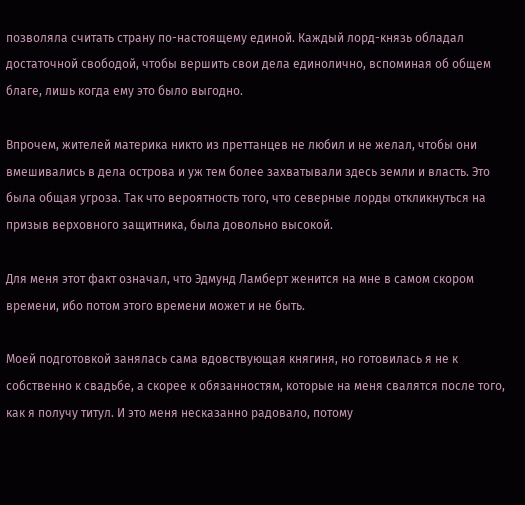позволяла считать страну по-настоящему единой. Каждый лорд-князь обладал достаточной свободой, чтобы вершить свои дела единолично, вспоминая об общем благе, лишь когда ему это было выгодно.

Впрочем, жителей материка никто из преттанцев не любил и не желал, чтобы они вмешивались в дела острова и уж тем более захватывали здесь земли и власть. Это была общая угроза. Так что вероятность того, что северные лорды откликнуться на призыв верховного защитника, была довольно высокой.

Для меня этот факт означал, что Эдмунд Ламберт женится на мне в самом скором времени, ибо потом этого времени может и не быть.

Моей подготовкой занялась сама вдовствующая княгиня, но готовилась я не к собственно к свадьбе, а скорее к обязанностям, которые на меня свалятся после того, как я получу титул. И это меня несказанно радовало, потому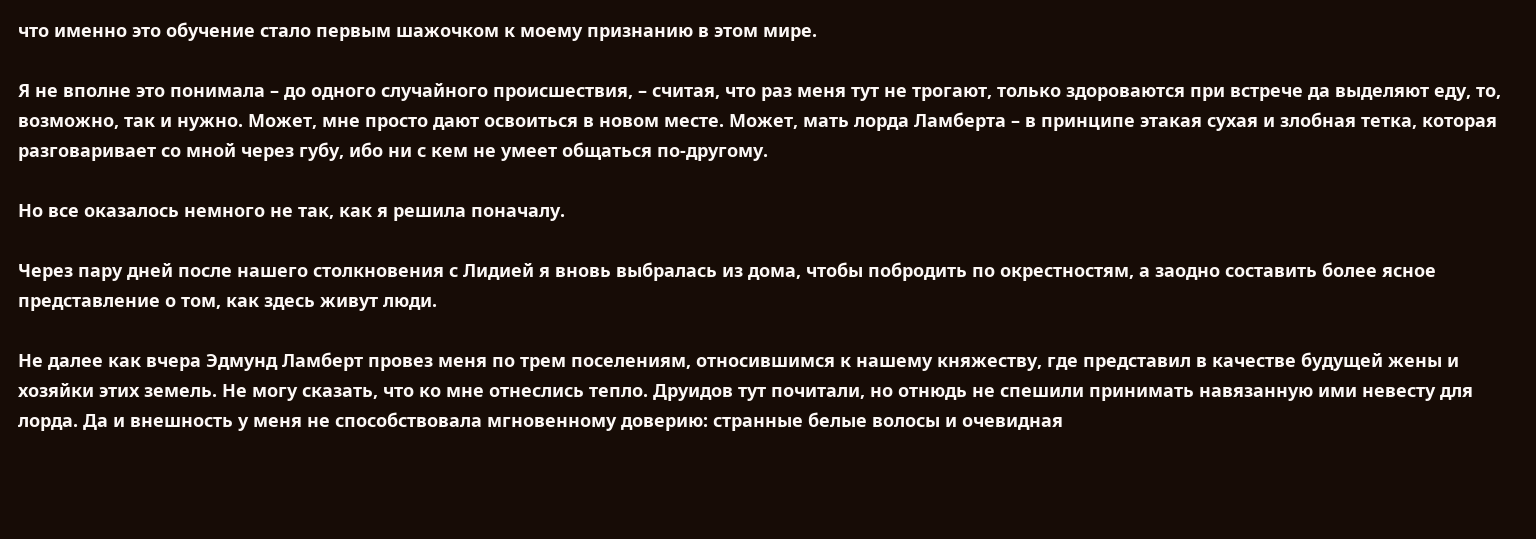что именно это обучение стало первым шажочком к моему признанию в этом мире.

Я не вполне это понимала – до одного случайного происшествия, – считая, что раз меня тут не трогают, только здороваются при встрече да выделяют еду, то, возможно, так и нужно. Может, мне просто дают освоиться в новом месте. Может, мать лорда Ламберта – в принципе этакая сухая и злобная тетка, которая разговаривает со мной через губу, ибо ни с кем не умеет общаться по-другому.

Но все оказалось немного не так, как я решила поначалу.

Через пару дней после нашего столкновения с Лидией я вновь выбралась из дома, чтобы побродить по окрестностям, а заодно составить более ясное представление о том, как здесь живут люди.

Не далее как вчера Эдмунд Ламберт провез меня по трем поселениям, относившимся к нашему княжеству, где представил в качестве будущей жены и хозяйки этих земель. Не могу сказать, что ко мне отнеслись тепло. Друидов тут почитали, но отнюдь не спешили принимать навязанную ими невесту для лорда. Да и внешность у меня не способствовала мгновенному доверию: странные белые волосы и очевидная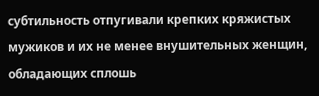субтильность отпугивали крепких кряжистых мужиков и их не менее внушительных женщин, обладающих сплошь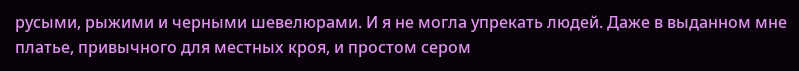русыми, рыжими и черными шевелюрами. И я не могла упрекать людей. Даже в выданном мне платье, привычного для местных кроя, и простом сером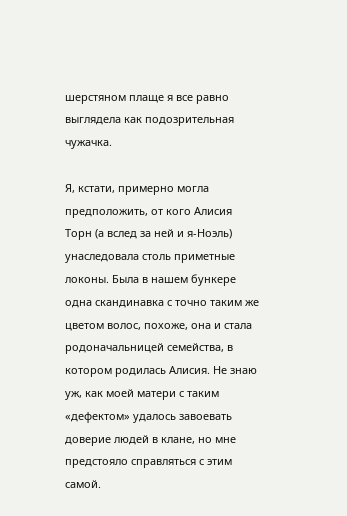шерстяном плаще я все равно выглядела как подозрительная чужачка.

Я, кстати, примерно могла предположить, от кого Алисия Торн (а вслед за ней и я-Ноэль) унаследовала столь приметные локоны. Была в нашем бункере одна скандинавка с точно таким же цветом волос, похоже, она и стала родоначальницей семейства, в котором родилась Алисия. Не знаю уж, как моей матери с таким «дефектом» удалось завоевать доверие людей в клане, но мне предстояло справляться с этим самой.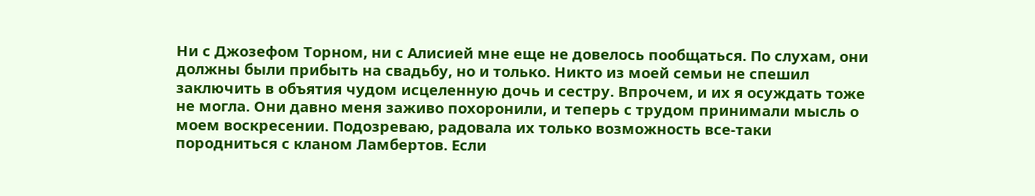Ни с Джозефом Торном, ни с Алисией мне еще не довелось пообщаться. По слухам, они должны были прибыть на свадьбу, но и только. Никто из моей семьи не спешил заключить в объятия чудом исцеленную дочь и сестру. Впрочем, и их я осуждать тоже не могла. Они давно меня заживо похоронили, и теперь с трудом принимали мысль о моем воскресении. Подозреваю, радовала их только возможность все-таки породниться с кланом Ламбертов. Если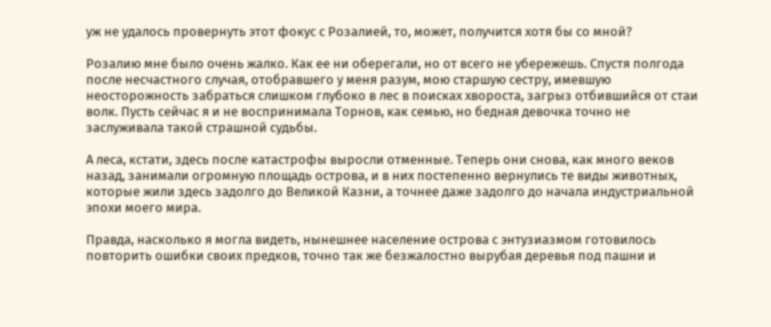уж не удалось провернуть этот фокус с Розалией, то, может, получится хотя бы со мной?

Розалию мне было очень жалко. Как ее ни оберегали, но от всего не убережешь. Спустя полгода после несчастного случая, отобравшего у меня разум, мою старшую сестру, имевшую неосторожность забраться слишком глубоко в лес в поисках хвороста, загрыз отбившийся от стаи волк. Пусть сейчас я и не воспринимала Торнов, как семью, но бедная девочка точно не заслуживала такой страшной судьбы.

А леса, кстати, здесь после катастрофы выросли отменные. Теперь они снова, как много веков назад, занимали огромную площадь острова, и в них постепенно вернулись те виды животных, которые жили здесь задолго до Великой Казни, а точнее даже задолго до начала индустриальной эпохи моего мира.

Правда, насколько я могла видеть, нынешнее население острова с энтузиазмом готовилось повторить ошибки своих предков, точно так же безжалостно вырубая деревья под пашни и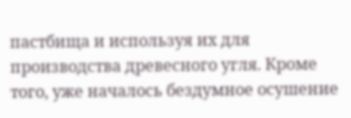пастбища и используя их для производства древесного угля. Кроме того, уже началось бездумное осушение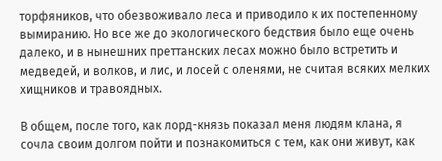торфяников, что обезвоживало леса и приводило к их постепенному вымиранию. Но все же до экологического бедствия было еще очень далеко, и в нынешних преттанских лесах можно было встретить и медведей, и волков, и лис, и лосей с оленями, не считая всяких мелких хищников и травоядных.

В общем, после того, как лорд-князь показал меня людям клана, я сочла своим долгом пойти и познакомиться с тем, как они живут, как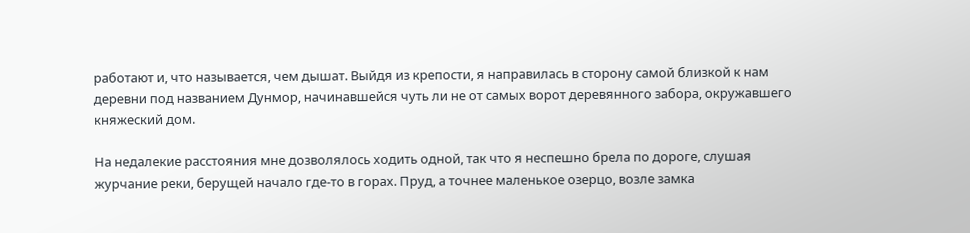работают и, что называется, чем дышат. Выйдя из крепости, я направилась в сторону самой близкой к нам деревни под названием Дунмор, начинавшейся чуть ли не от самых ворот деревянного забора, окружавшего княжеский дом.

На недалекие расстояния мне дозволялось ходить одной, так что я неспешно брела по дороге, слушая журчание реки, берущей начало где-то в горах. Пруд, а точнее маленькое озерцо, возле замка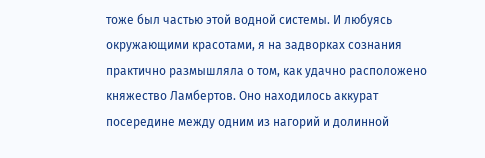тоже был частью этой водной системы. И любуясь окружающими красотами, я на задворках сознания практично размышляла о том, как удачно расположено княжество Ламбертов. Оно находилось аккурат посередине между одним из нагорий и долинной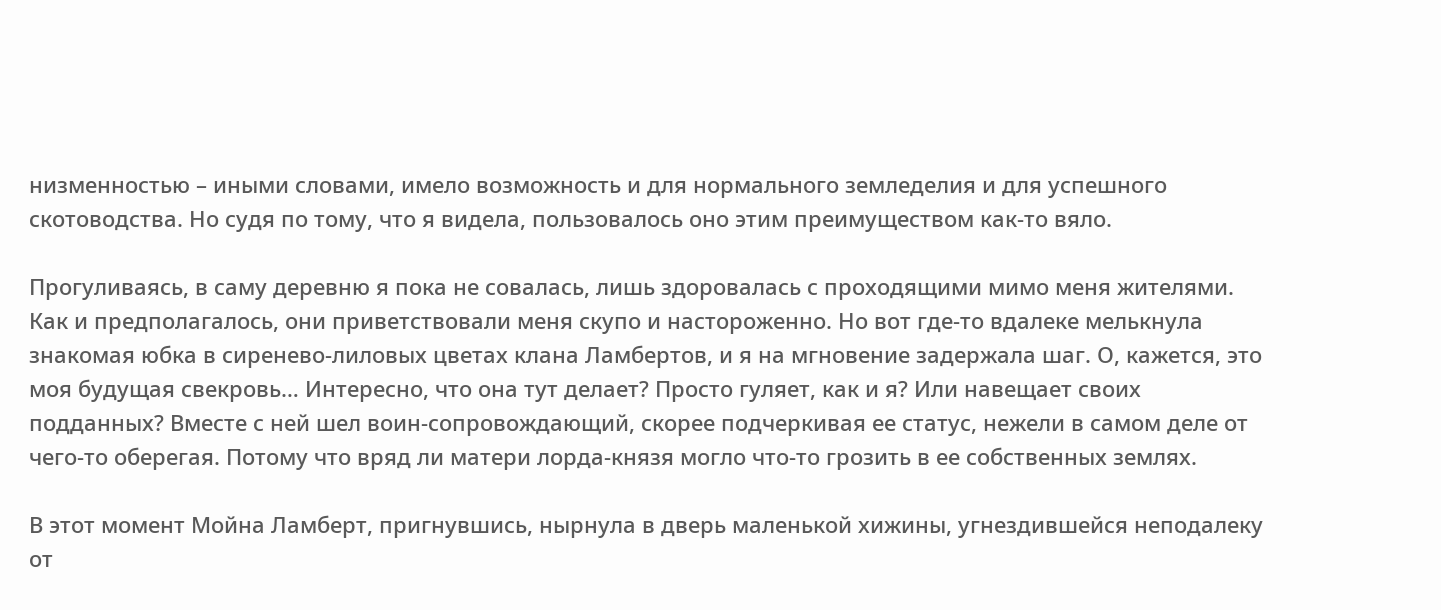низменностью – иными словами, имело возможность и для нормального земледелия и для успешного скотоводства. Но судя по тому, что я видела, пользовалось оно этим преимуществом как-то вяло.

Прогуливаясь, в саму деревню я пока не совалась, лишь здоровалась с проходящими мимо меня жителями. Как и предполагалось, они приветствовали меня скупо и настороженно. Но вот где-то вдалеке мелькнула знакомая юбка в сиренево-лиловых цветах клана Ламбертов, и я на мгновение задержала шаг. О, кажется, это моя будущая свекровь… Интересно, что она тут делает? Просто гуляет, как и я? Или навещает своих подданных? Вместе с ней шел воин-сопровождающий, скорее подчеркивая ее статус, нежели в самом деле от чего-то оберегая. Потому что вряд ли матери лорда-князя могло что-то грозить в ее собственных землях.

В этот момент Мойна Ламберт, пригнувшись, нырнула в дверь маленькой хижины, угнездившейся неподалеку от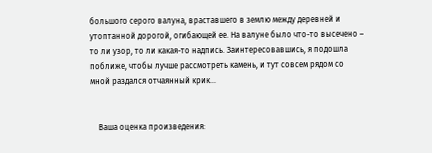большого серого валуна, враставшего в землю между деревней и утоптанной дорогой, огибающей ее. На валуне было что-то высечено – то ли узор, то ли какая-то надпись. Заинтересовавшись, я подошла поближе, чтобы лучше рассмотреть камень, и тут совсем рядом со мной раздался отчаянный крик…


    Ваша оценка произведения: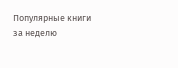Популярные книги за неделю